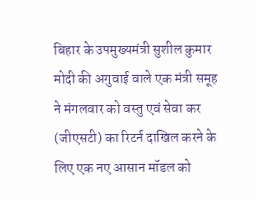बिहार के उपमुख्यमंत्री सुशील कुमार मोदी की अगुवाई वाले एक मंत्री समूह ने मंगलवार को वस्तु एवं सेवा कर (जीएसटी) का रिटर्न दाखिल करने के लिए एक नए आसान मॉडल को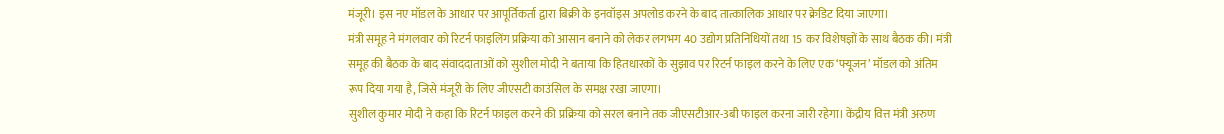मंजूरी। इस नए मॉडल के आधार पर आपूर्तिकर्ता द्वारा बिक्री के इनवॉइस अपलोड करने के बाद तात्कालिक आधार पर क्रेडिट दिया जाएगा।
मंत्री समूह ने मंगलवार को रिटर्न फाइलिंग प्रक्रिया को आसान बनाने को लेकर लगभग 40 उद्योग प्रतिनिधियों तथा 15 कर विशेषज्ञों के साथ बैठक की। मंत्री समूह की बैठक के बाद संवाददाताओं को सुशील मोदी ने बताया कि हितधारकों के सुझाव पर रिटर्न फाइल करने के लिए एक ‘फ्यूजन’ मॉडल को अंतिम रूप दिया गया है, जिसे मंजूरी के लिए जीएसटी काउंसिल के समक्ष रखा जाएगा।
सुशील कुमार मोदी ने कहा कि रिटर्न फाइल करने की प्रक्रिया को सरल बनाने तक जीएसटीआर-3बी फाइल करना जारी रहेगा। केंद्रीय वित्त मंत्री अरुण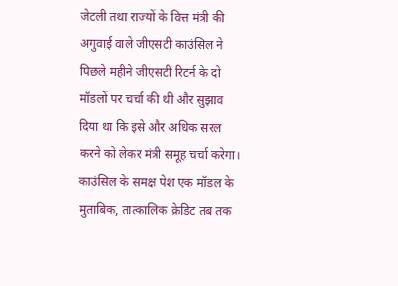जेटली तथा राज्यों के वित्त मंत्री की अगुवाई वाले जीएसटी काउंसिल ने पिछले महीने जीएसटी रिटर्न के दो मॉडलों पर चर्चा की थी और सुझाव दिया था कि इसे और अधिक सरल करने को लेकर मंत्री समूह चर्चा करेगा।
काउंसिल के समक्ष पेश एक मॉडल के मुताबिक, तात्कालिक क्रेडिट तब तक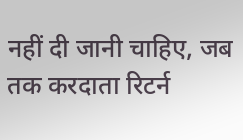नहीं दी जानी चाहिए, जब तक करदाता रिटर्न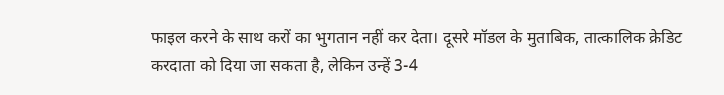फाइल करने के साथ करों का भुगतान नहीं कर देता। दूसरे मॉडल के मुताबिक, तात्कालिक क्रेडिट करदाता को दिया जा सकता है, लेकिन उन्हें 3-4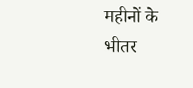महीनों के भीतर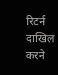रिटर्न दाखिल करने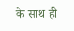के साथ ही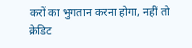करों का भुगतान करना होगा, नहीं तो क्रेडिट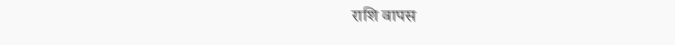राशि वापस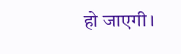हो जाएगी।